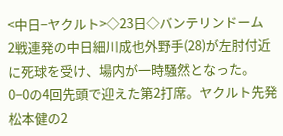<中日−ヤクルト>◇23日◇バンテリンドーム
2戦連発の中日細川成也外野手(28)が左肘付近に死球を受け、場内が一時騒然となった。
0−0の4回先頭で迎えた第2打席。ヤクルト先発松本健の2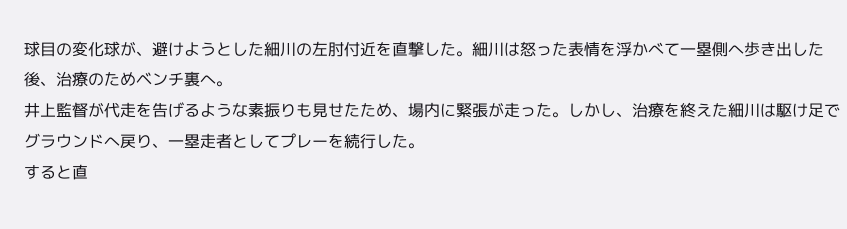球目の変化球が、避けようとした細川の左肘付近を直撃した。細川は怒った表情を浮かべて一塁側へ歩き出した後、治療のためベンチ裏へ。
井上監督が代走を告げるような素振りも見せたため、場内に緊張が走った。しかし、治療を終えた細川は駆け足でグラウンドへ戻り、一塁走者としてプレーを続行した。
すると直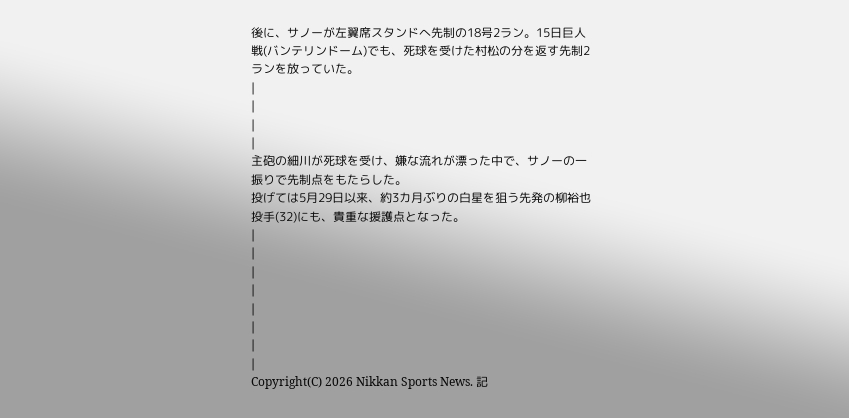後に、サノーが左翼席スタンドへ先制の18号2ラン。15日巨人戦(バンテリンドーム)でも、死球を受けた村松の分を返す先制2ランを放っていた。
|
|
|
|
主砲の細川が死球を受け、嫌な流れが漂った中で、サノーの一振りで先制点をもたらした。
投げては5月29日以来、約3カ月ぶりの白星を狙う先発の柳裕也投手(32)にも、貴重な援護点となった。
|
|
|
|
|
|
|
|
Copyright(C) 2026 Nikkan Sports News. 記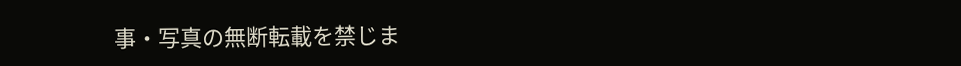事・写真の無断転載を禁じま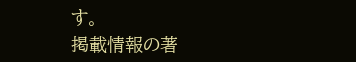す。
掲載情報の著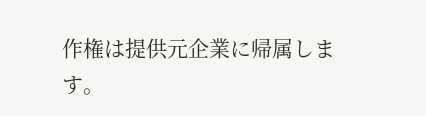作権は提供元企業に帰属します。